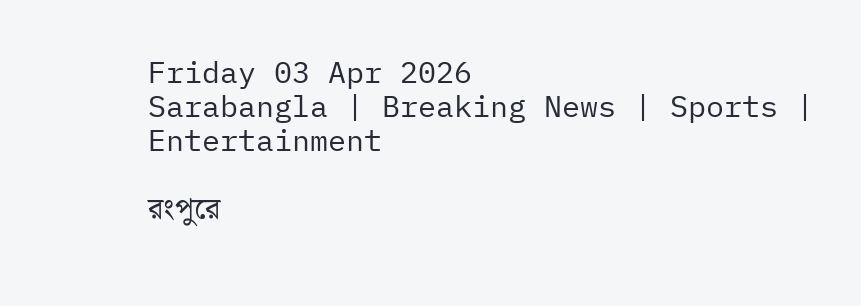Friday 03 Apr 2026
Sarabangla | Breaking News | Sports | Entertainment

রংপুরে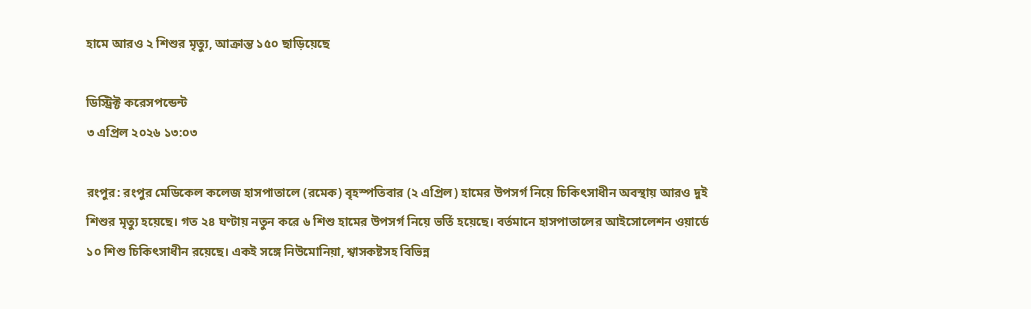হামে আরও ২ শিশুর মৃত্যু, আক্রান্ত ১৫০ ছাড়িয়েছে

ডিস্ট্রিক্ট করেসপন্ডেন্ট
৩ এপ্রিল ২০২৬ ১৩:০৩

রংপুর: রংপুর মেডিকেল কলেজ হাসপাতালে (রমেক) বৃহস্পতিবার (২ এপ্রিল) হামের উপসর্গ নিয়ে চিকিৎসাধীন অবস্থায় আরও দুই শিশুর মৃত্যু হয়েছে। গত ২৪ ঘণ্টায় নতুন করে ৬ শিশু হামের উপসর্গ নিয়ে ভর্তি হয়েছে। বর্তমানে হাসপাতালের আইসোলেশন ওয়ার্ডে ১০ শিশু চিকিৎসাধীন রয়েছে। একই সঙ্গে নিউমোনিয়া, শ্বাসকষ্টসহ বিভিন্ন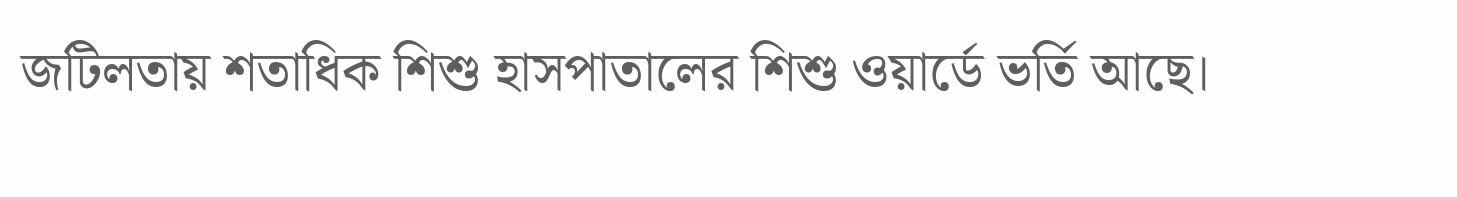জটিলতায় শতাধিক শিশু হাসপাতালের শিশু ওয়ার্ডে ভর্তি আছে।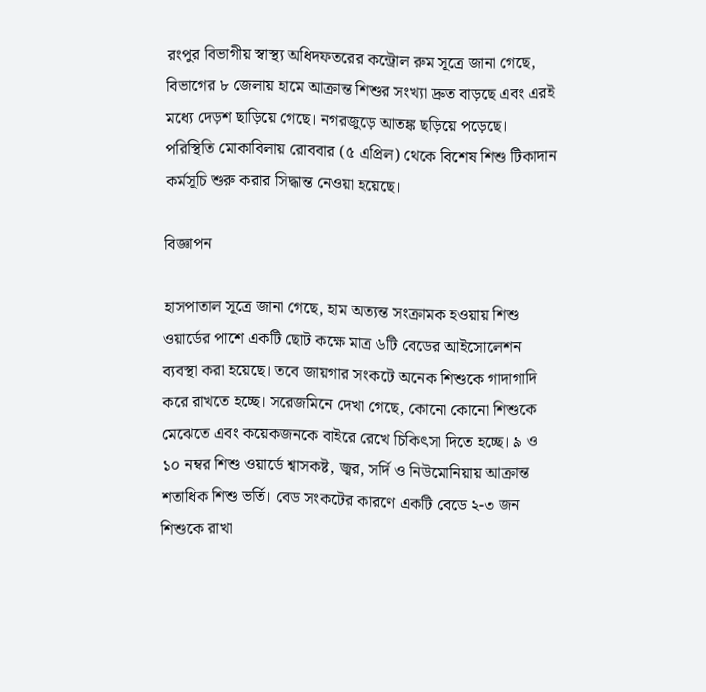রংপুর বিভাগীয় স্বাস্থ্য অধিদফতরের কন্ট্রোল রুম সূত্রে জানা গেছে, বিভাগের ৮ জেলায় হামে আক্রান্ত শিশুর সংখ্যা দ্রুত বাড়ছে এবং এরই মধ্যে দেড়শ ছাড়িয়ে গেছে। নগরজুড়ে আতঙ্ক ছড়িয়ে পড়েছে। পরিস্থিতি মোকাবিলায় রোববার (৫ এপ্রিল) থেকে বিশেষ শিশু টিকাদান কর্মসূচি শুরু করার সিদ্ধান্ত নেওয়া হয়েছে।

বিজ্ঞাপন

হাসপাতাল সূত্রে জানা গেছে, হাম অত্যন্ত সংক্রামক হওয়ায় শিশু ওয়ার্ডের পাশে একটি ছোট কক্ষে মাত্র ৬টি বেডের আইসোলেশন ব্যবস্থা করা হয়েছে। তবে জায়গার সংকটে অনেক শিশুকে গাদাগাদি করে রাখতে হচ্ছে। সরেজমিনে দেখা গেছে, কোনো কোনো শিশুকে মেঝেতে এবং কয়েকজনকে বাইরে রেখে চিকিৎসা দিতে হচ্ছে। ৯ ও ১০ নম্বর শিশু ওয়ার্ডে শ্বাসকষ্ট, জ্বর, সর্দি ও নিউমোনিয়ায় আক্রান্ত শতাধিক শিশু ভর্তি। বেড সংকটের কারণে একটি বেডে ২-৩ জন শিশুকে রাখা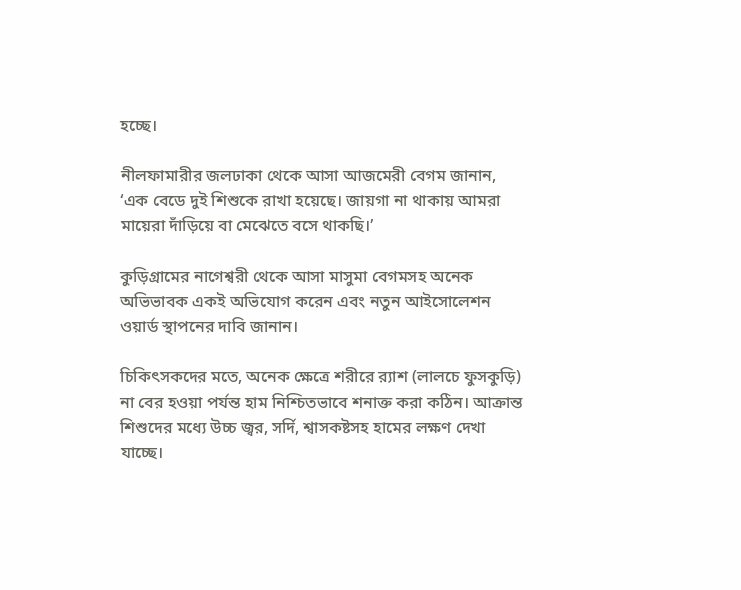হচ্ছে।

নীলফামারীর জলঢাকা থেকে আসা আজমেরী বেগম জানান, ‘এক বেডে দুই শিশুকে রাখা হয়েছে। জায়গা না থাকায় আমরা মায়েরা দাঁড়িয়ে বা মেঝেতে বসে থাকছি।’

কুড়িগ্রামের নাগেশ্বরী থেকে আসা মাসুমা বেগমসহ অনেক অভিভাবক একই অভিযোগ করেন এবং নতুন আইসোলেশন ওয়ার্ড স্থাপনের দাবি জানান।

চিকিৎসকদের মতে, অনেক ক্ষেত্রে শরীরে র‍্যাশ (লালচে ফুসকুড়ি) না বের হওয়া পর্যন্ত হাম নিশ্চিতভাবে শনাক্ত করা কঠিন। আক্রান্ত শিশুদের মধ্যে উচ্চ জ্বর, সর্দি, শ্বাসকষ্টসহ হামের লক্ষণ দেখা যাচ্ছে।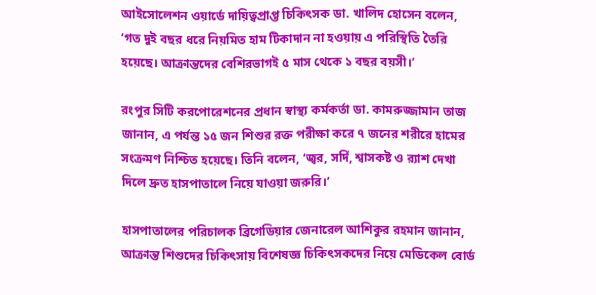আইসোলেশন ওয়ার্ডে দায়িত্বপ্রাপ্ত চিকিৎসক ডা. খালিদ হোসেন বলেন, ‘গত দুই বছর ধরে নিয়মিত হাম টিকাদান না হওয়ায় এ পরিস্থিতি তৈরি হয়েছে। আক্রান্তদের বেশিরভাগই ৫ মাস থেকে ১ বছর বয়সী।’

রংপুর সিটি করপোরেশনের প্রধান স্বাস্থ্য কর্মকর্তা ডা. কামরুজ্জামান তাজ জানান, এ পর্যন্ত ১৫ জন শিশুর রক্ত পরীক্ষা করে ৭ জনের শরীরে হামের সংক্রমণ নিশ্চিত হয়েছে। তিনি বলেন, ‘জ্বর, সর্দি, শ্বাসকষ্ট ও র‍্যাশ দেখা দিলে দ্রুত হাসপাতালে নিয়ে যাওয়া জরুরি।’

হাসপাতালের পরিচালক ব্রিগেডিয়ার জেনারেল আশিকুর রহমান জানান, আক্রান্ত শিশুদের চিকিৎসায় বিশেষজ্ঞ চিকিৎসকদের নিয়ে মেডিকেল বোর্ড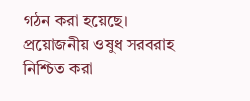গঠন করা হয়েছে। প্রয়োজনীয় ওষুধ সরবরাহ নিশ্চিত করা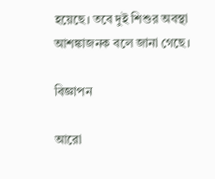হয়েছে। তবে দুই শিশুর অবস্থা আশঙ্কাজনক বলে জানা গেছে।

বিজ্ঞাপন

আরো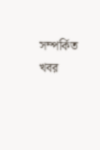সম্পর্কিত খবর